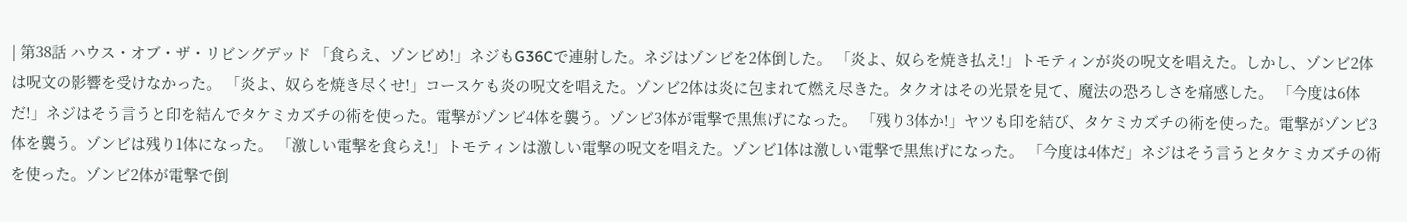| 第38話 ハウス・オブ・ザ・リビングデッド 「食らえ、ゾンビめ!」ネジもG36Cで連射した。ネジはゾンビを2体倒した。 「炎よ、奴らを焼き払え!」トモティンが炎の呪文を唱えた。しかし、ゾンビ2体は呪文の影響を受けなかった。 「炎よ、奴らを焼き尽くせ!」コースケも炎の呪文を唱えた。ゾンビ2体は炎に包まれて燃え尽きた。タクオはその光景を見て、魔法の恐ろしさを痛感した。 「今度は6体だ!」ネジはそう言うと印を結んでタケミカズチの術を使った。電撃がゾンビ4体を襲う。ゾンビ3体が電撃で黒焦げになった。 「残り3体か!」ヤツも印を結び、タケミカズチの術を使った。電撃がゾンビ3体を襲う。ゾンビは残り1体になった。 「激しい電撃を食らえ!」トモティンは激しい電撃の呪文を唱えた。ゾンビ1体は激しい電撃で黒焦げになった。 「今度は4体だ」ネジはそう言うとタケミカズチの術を使った。ゾンビ2体が電撃で倒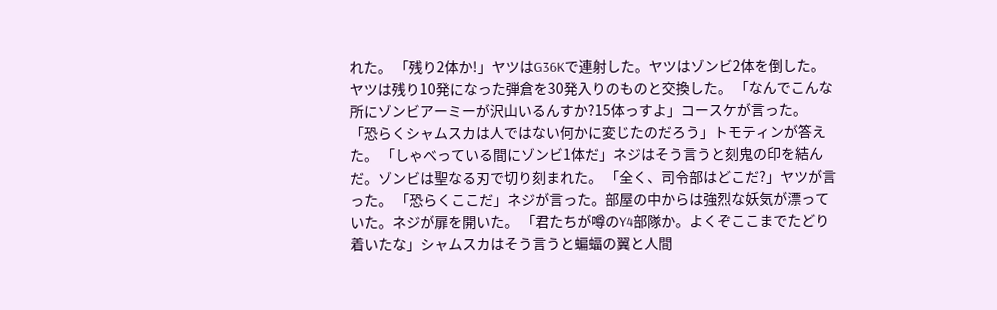れた。 「残り2体か!」ヤツはG36Kで連射した。ヤツはゾンビ2体を倒した。ヤツは残り10発になった弾倉を30発入りのものと交換した。 「なんでこんな所にゾンビアーミーが沢山いるんすか?15体っすよ」コースケが言った。 「恐らくシャムスカは人ではない何かに変じたのだろう」トモティンが答えた。 「しゃべっている間にゾンビ1体だ」ネジはそう言うと刻鬼の印を結んだ。ゾンビは聖なる刃で切り刻まれた。 「全く、司令部はどこだ?」ヤツが言った。 「恐らくここだ」ネジが言った。部屋の中からは強烈な妖気が漂っていた。ネジが扉を開いた。 「君たちが噂のY4部隊か。よくぞここまでたどり着いたな」シャムスカはそう言うと蝙蝠の翼と人間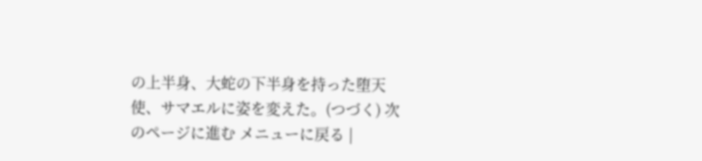の上半身、大蛇の下半身を持った堕天使、サマエルに姿を変えた。(つづく) 次のページに進む メニューに戻る |